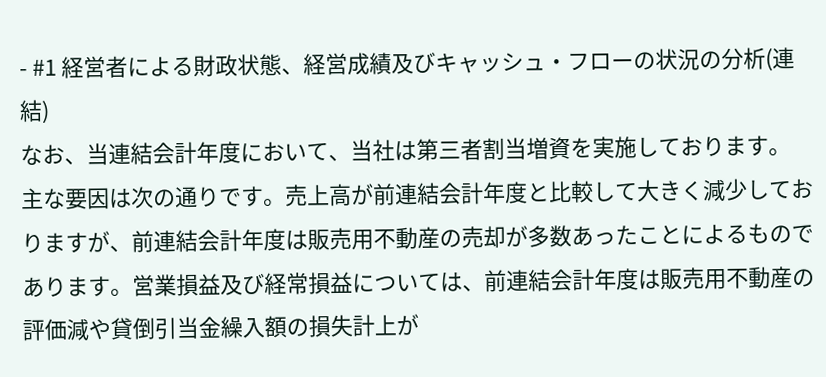- #1 経営者による財政状態、経営成績及びキャッシュ・フローの状況の分析(連結)
なお、当連結会計年度において、当社は第三者割当増資を実施しております。
主な要因は次の通りです。売上高が前連結会計年度と比較して大きく減少しておりますが、前連結会計年度は販売用不動産の売却が多数あったことによるものであります。営業損益及び経常損益については、前連結会計年度は販売用不動産の評価減や貸倒引当金繰入額の損失計上が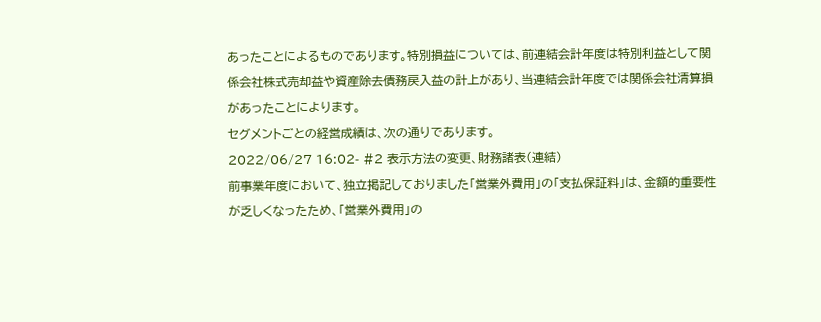あったことによるものであります。特別損益については、前連結会計年度は特別利益として関係会社株式売却益や資産除去債務戻入益の計上があり、当連結会計年度では関係会社清算損があったことによります。
セグメントごとの経営成績は、次の通りであります。
2022/06/27 16:02- #2 表示方法の変更、財務諸表(連結)
前事業年度において、独立掲記しておりました「営業外費用」の「支払保証料」は、金額的重要性が乏しくなったため、「営業外費用」の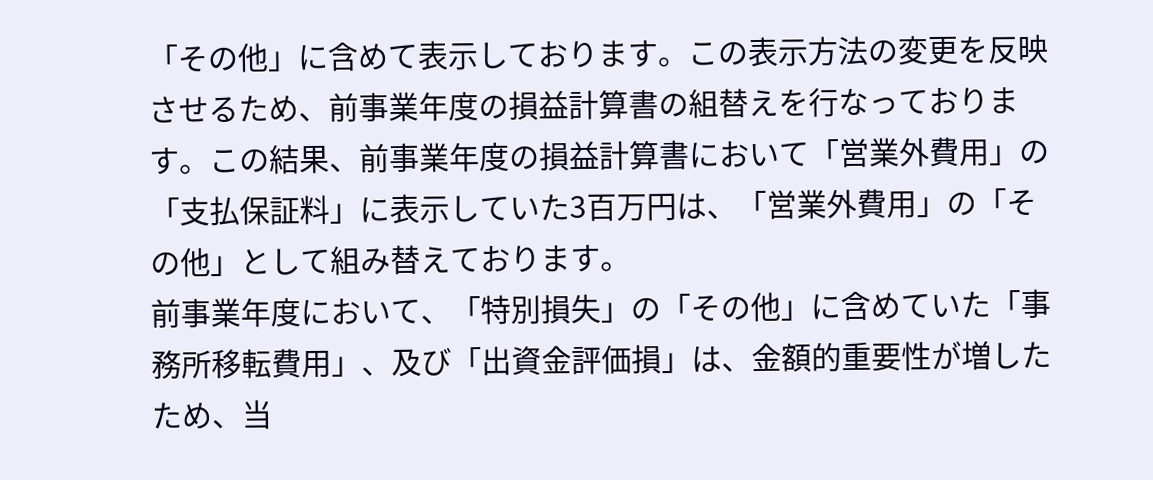「その他」に含めて表示しております。この表示方法の変更を反映させるため、前事業年度の損益計算書の組替えを行なっております。この結果、前事業年度の損益計算書において「営業外費用」の「支払保証料」に表示していた3百万円は、「営業外費用」の「その他」として組み替えております。
前事業年度において、「特別損失」の「その他」に含めていた「事務所移転費用」、及び「出資金評価損」は、金額的重要性が増したため、当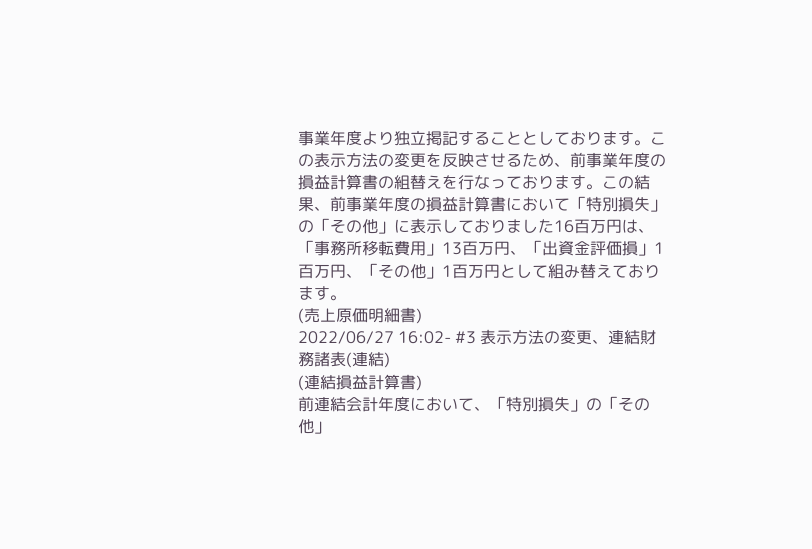事業年度より独立掲記することとしております。この表示方法の変更を反映させるため、前事業年度の損益計算書の組替えを行なっております。この結果、前事業年度の損益計算書において「特別損失」の「その他」に表示しておりました16百万円は、「事務所移転費用」13百万円、「出資金評価損」1百万円、「その他」1百万円として組み替えております。
(売上原価明細書)
2022/06/27 16:02- #3 表示方法の変更、連結財務諸表(連結)
(連結損益計算書)
前連結会計年度において、「特別損失」の「その他」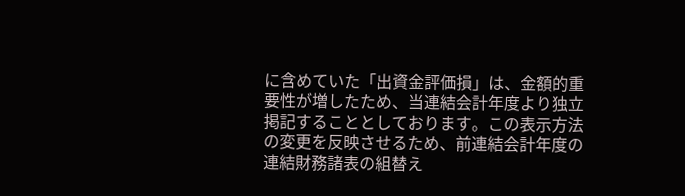に含めていた「出資金評価損」は、金額的重要性が増したため、当連結会計年度より独立掲記することとしております。この表示方法の変更を反映させるため、前連結会計年度の連結財務諸表の組替え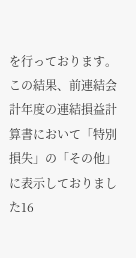を行っております。この結果、前連結会計年度の連結損益計算書において「特別損失」の「その他」に表示しておりました16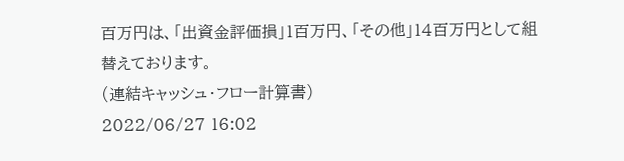百万円は、「出資金評価損」1百万円、「その他」14百万円として組替えております。
(連結キャッシュ・フロー計算書)
2022/06/27 16:02